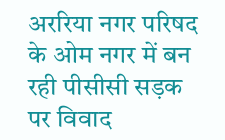अररिया नगर परिषद के ओम नगर में बन रही पीसीसी सड़क पर विवाद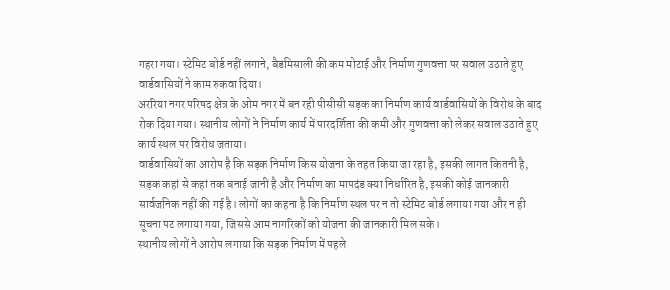गहरा गया। स्टेमिट बोर्ड नहीं लगाने, बैडमिसाली की कम मोटाई और निर्माण गुणवत्ता पर सवाल उठाते हुए वार्डवासियों ने काम रुकवा दिया।
अररिया नगर परिषद क्षेत्र के ओम नगर में बन रही पीसीसी सड़क का निर्माण कार्य वार्डवासियों के विरोध के बाद रोक दिया गया। स्थानीय लोगों ने निर्माण कार्य में पारदर्शिता की कमी और गुणवत्ता को लेकर सवाल उठाते हुए कार्य स्थल पर विरोध जताया।
वार्डवासियों का आरोप है कि सड़क निर्माण किस योजना के तहत किया जा रहा है, इसकी लागत कितनी है, सड़क कहां से कहां तक बनाई जानी है और निर्माण का मापदंड क्या निर्धारित है, इसकी कोई जानकारी सार्वजनिक नहीं की गई है। लोगों का कहना है कि निर्माण स्थल पर न तो स्टेमिट बोर्ड लगाया गया और न ही सूचना पट लगाया गया, जिससे आम नागरिकों को योजना की जानकारी मिल सके।
स्थानीय लोगों ने आरोप लगाया कि सड़क निर्माण में पहले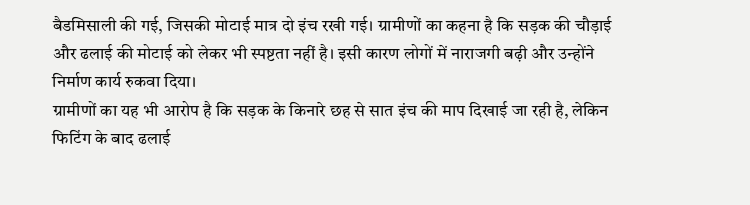बैडमिसाली की गई, जिसकी मोटाई मात्र दो इंच रखी गई। ग्रामीणों का कहना है कि सड़क की चौड़ाई और ढलाई की मोटाई को लेकर भी स्पष्टता नहीं है। इसी कारण लोगों में नाराजगी बढ़ी और उन्होंने निर्माण कार्य रुकवा दिया।
ग्रामीणों का यह भी आरोप है कि सड़क के किनारे छह से सात इंच की माप दिखाई जा रही है, लेकिन फिटिंग के बाद ढलाई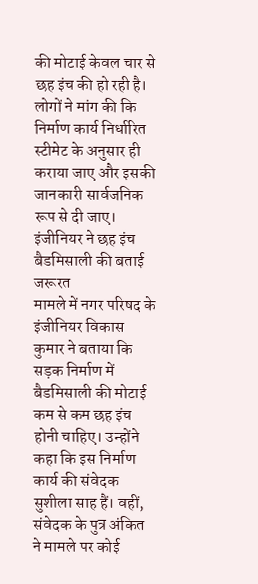की मोटाई केवल चार से छह इंच की हो रही है। लोगों ने मांग की कि निर्माण कार्य निर्धारित स्टीमेट के अनुसार ही कराया जाए और इसकी जानकारी सार्वजनिक रूप से दी जाए।
इंजीनियर ने छह इंच बैडमिसाली की बताई जरूरत
मामले में नगर परिषद के इंजीनियर विकास कुमार ने बताया कि सड़क निर्माण में बैडमिसाली की मोटाई कम से कम छह इंच होनी चाहिए। उन्होंने कहा कि इस निर्माण कार्य की संवेदक सुशीला साह हैं। वहीं, संवेदक के पुत्र अंकित ने मामले पर कोई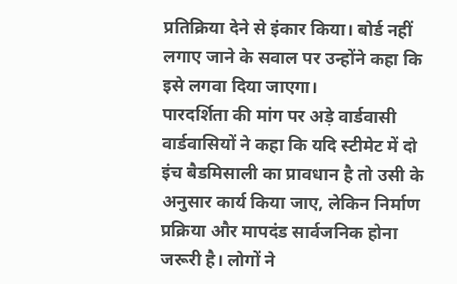प्रतिक्रिया देने से इंकार किया। बोर्ड नहीं लगाए जाने के सवाल पर उन्होंने कहा कि इसे लगवा दिया जाएगा।
पारदर्शिता की मांग पर अड़े वार्डवासी
वार्डवासियों ने कहा कि यदि स्टीमेट में दो इंच बैडमिसाली का प्रावधान है तो उसी के अनुसार कार्य किया जाए, लेकिन निर्माण प्रक्रिया और मापदंड सार्वजनिक होना जरूरी है। लोगों ने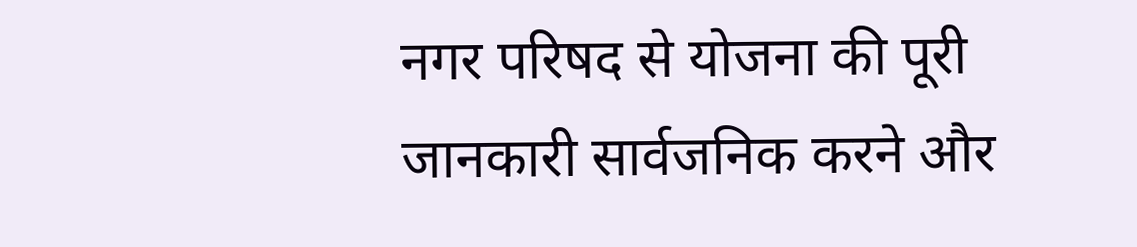नगर परिषद से योजना की पूरी जानकारी सार्वजनिक करने और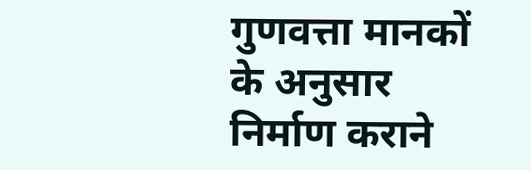गुणवत्ता मानकों के अनुसार निर्माण कराने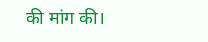की मांग की।